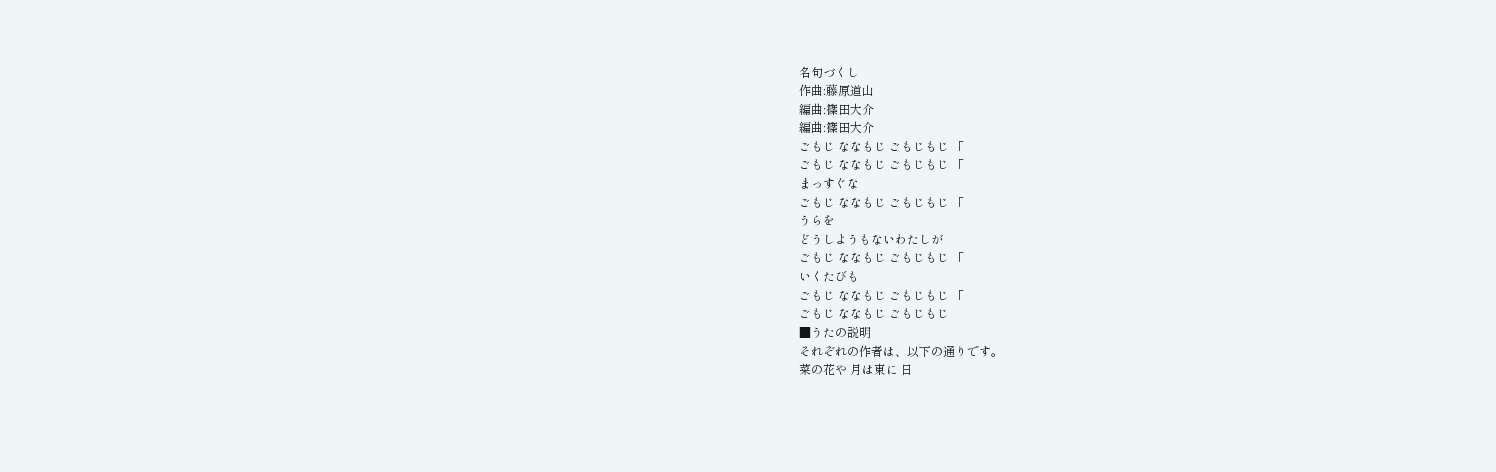名句づくし
作曲:藤原道山
編曲:篠田大介
編曲:篠田大介
ごもじ ななもじ ごもじもじ 「
ごもじ ななもじ ごもじもじ 「
まっすぐな
ごもじ ななもじ ごもじもじ 「
うらを
どうしようもないわたしが
ごもじ ななもじ ごもじもじ 「
いくたびも
ごもじ ななもじ ごもじもじ 「
ごもじ ななもじ ごもじもじ
■うたの説明
それぞれの作者は、以下の通りです。
菜の花や 月は東に 日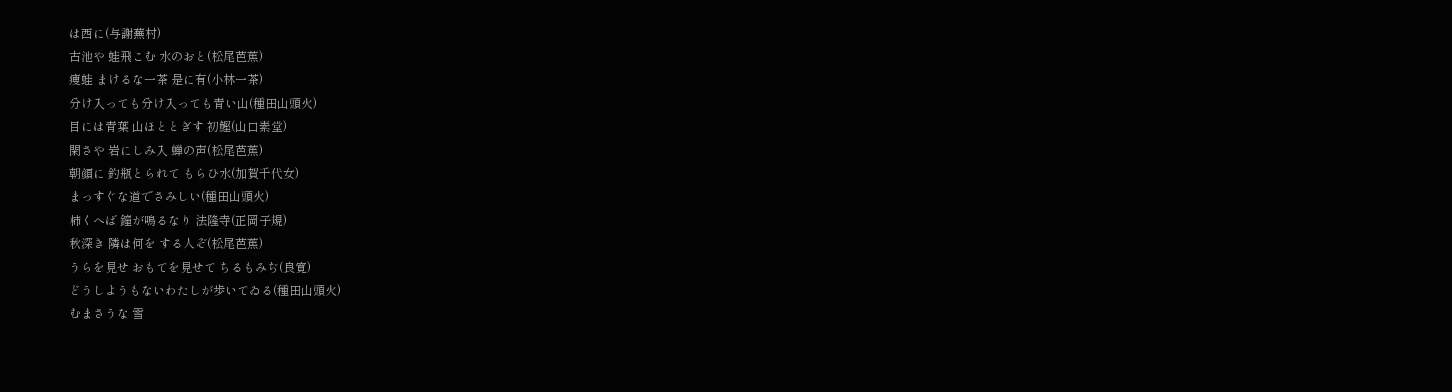は西に(与謝蕪村)
古池や 蛙飛こむ 水のおと(松尾芭蕉)
痩蛙 まけるな一茶 是に有(小林一茶)
分け入っても分け入っても青い山(種田山頭火)
目には青葉 山ほととぎす 初鰹(山口素堂)
閑さや 岩にしみ入 蝉の声(松尾芭蕉)
朝顔に 釣瓶とられて もらひ水(加賀千代女)
まっすぐな道でさみしい(種田山頭火)
柿くへば 鐘が鳴るなり 法隆寺(正岡子規)
秋深き 隣は何を する人ぞ(松尾芭蕉)
うらを見せ おもてを見せて ちるもみぢ(良寛)
どうしようもないわたしが歩いてゐる(種田山頭火)
むまさうな 雪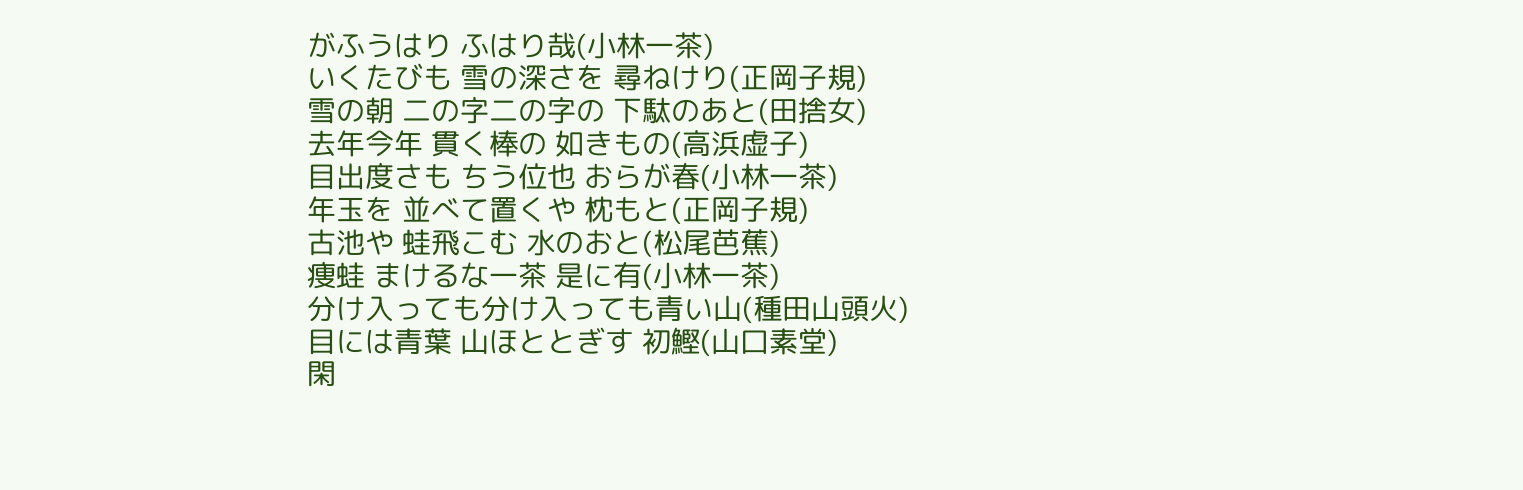がふうはり ふはり哉(小林一茶)
いくたびも 雪の深さを 尋ねけり(正岡子規)
雪の朝 二の字二の字の 下駄のあと(田捨女)
去年今年 貫く棒の 如きもの(高浜虚子)
目出度さも ちう位也 おらが春(小林一茶)
年玉を 並べて置くや 枕もと(正岡子規)
古池や 蛙飛こむ 水のおと(松尾芭蕉)
痩蛙 まけるな一茶 是に有(小林一茶)
分け入っても分け入っても青い山(種田山頭火)
目には青葉 山ほととぎす 初鰹(山口素堂)
閑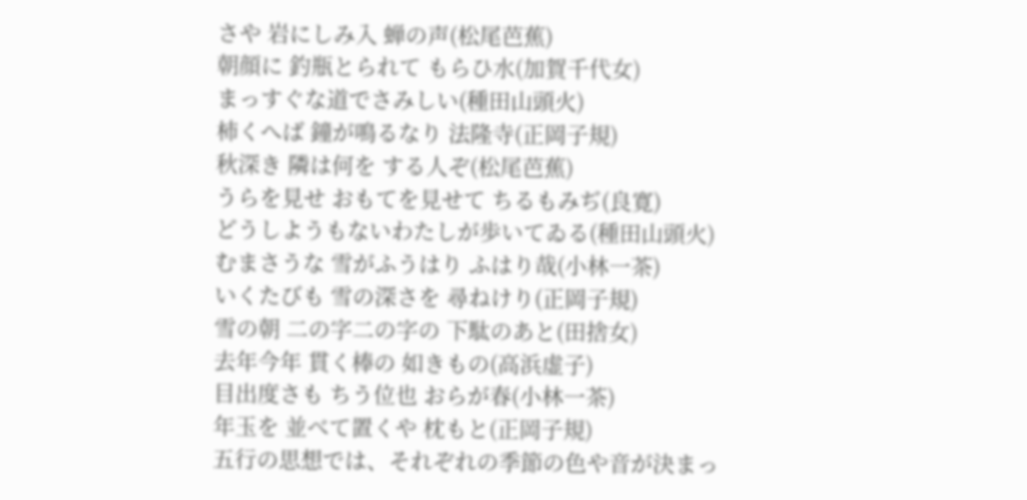さや 岩にしみ入 蝉の声(松尾芭蕉)
朝顔に 釣瓶とられて もらひ水(加賀千代女)
まっすぐな道でさみしい(種田山頭火)
柿くへば 鐘が鳴るなり 法隆寺(正岡子規)
秋深き 隣は何を する人ぞ(松尾芭蕉)
うらを見せ おもてを見せて ちるもみぢ(良寛)
どうしようもないわたしが歩いてゐる(種田山頭火)
むまさうな 雪がふうはり ふはり哉(小林一茶)
いくたびも 雪の深さを 尋ねけり(正岡子規)
雪の朝 二の字二の字の 下駄のあと(田捨女)
去年今年 貫く棒の 如きもの(高浜虚子)
目出度さも ちう位也 おらが春(小林一茶)
年玉を 並べて置くや 枕もと(正岡子規)
五行の思想では、それぞれの季節の色や音が決まっ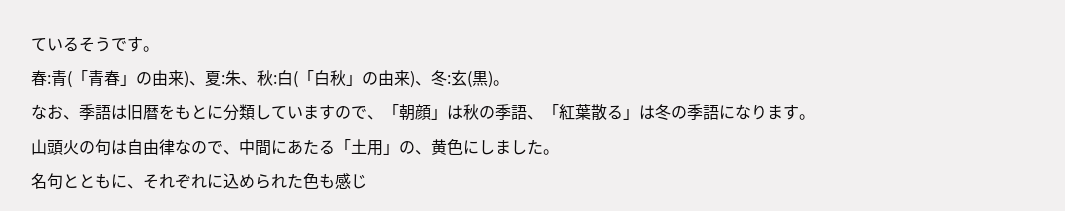ているそうです。
春:青(「青春」の由来)、夏:朱、秋:白(「白秋」の由来)、冬:玄(黒)。
なお、季語は旧暦をもとに分類していますので、「朝顔」は秋の季語、「紅葉散る」は冬の季語になります。
山頭火の句は自由律なので、中間にあたる「土用」の、黄色にしました。
名句とともに、それぞれに込められた色も感じ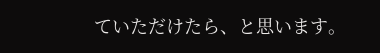ていただけたら、と思います。